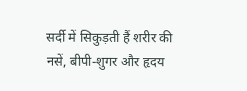सर्दी में सिकुड़ती हैं शरीर की नसें, बीपी-शुगर और हृदय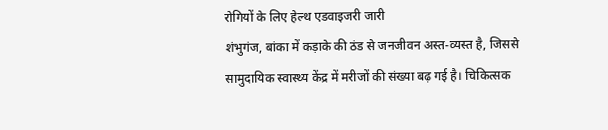रोगियों के लिए हेल्थ एडवाइजरी जारी
शंभुगंज, बांका में कड़ाके की ठंड से जनजीवन अस्त-व्यस्त है, जिससे सामुदायिक स्वास्थ्य केंद्र में मरीजों की संख्या बढ़ गई है। चिकित्सक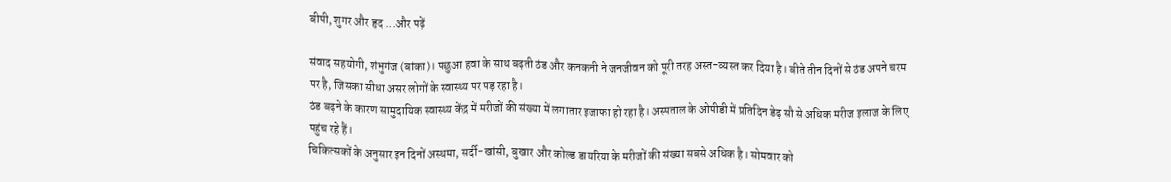बीपी, शुगर और हृद ...और पढ़ें

संवाद सहयोगी, शंभुगंज (बांका)। पछुआ हवा के साथ बढ़ती ठंड और कनकनी ने जनजीवन को पूरी तरह अस्त-व्यस्त कर दिया है। बीते तीन दिनों से ठंड अपने चरम पर है, जिसका सीधा असर लोगों के स्वास्थ्य पर पड़ रहा है।
ठंड बढ़ने के कारण सामुदायिक स्वास्थ्य केंद्र में मरीजों की संख्या में लगातार इजाफा हो रहा है। अस्पताल के ओपीडी में प्रतिदिन डेढ़ सौ से अधिक मरीज इलाज के लिए पहुंच रहे हैं।
चिकित्सकों के अनुसार इन दिनों अस्थमा, सर्दी-खांसी, बुखार और कोल्ड डायरिया के मरीजों की संख्या सबसे अधिक है। सोमवार को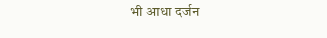भी आधा दर्जन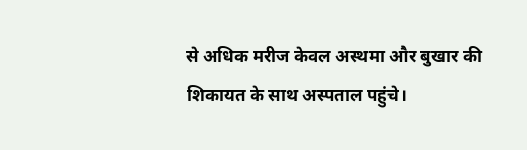से अधिक मरीज केवल अस्थमा और बुखार की शिकायत के साथ अस्पताल पहुंचे।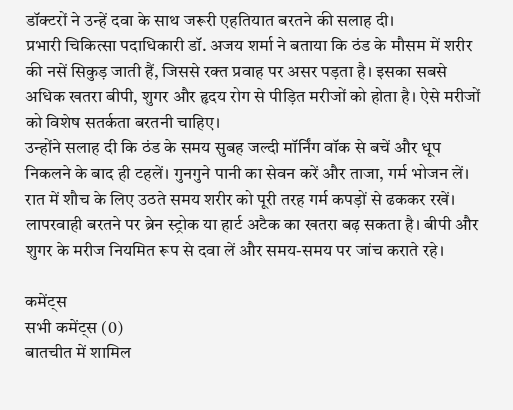डॉक्टरों ने उन्हें दवा के साथ जरूरी एहतियात बरतने की सलाह दी।
प्रभारी चिकित्सा पदाधिकारी डॉ. अजय शर्मा ने बताया कि ठंड के मौसम में शरीर की नसें सिकुड़ जाती हैं, जिससे रक्त प्रवाह पर असर पड़ता है। इसका सबसे अधिक खतरा बीपी, शुगर और हृदय रोग से पीड़ित मरीजों को होता है। ऐसे मरीजों को विशेष सतर्कता बरतनी चाहिए।
उन्होंने सलाह दी कि ठंड के समय सुबह जल्दी मॉर्निंग वॉक से बचें और धूप निकलने के बाद ही टहलें। गुनगुने पानी का सेवन करें और ताजा, गर्म भोजन लें। रात में शौच के लिए उठते समय शरीर को पूरी तरह गर्म कपड़ों से ढककर रखें।
लापरवाही बरतने पर ब्रेन स्ट्रोक या हार्ट अटैक का खतरा बढ़ सकता है। बीपी और शुगर के मरीज नियमित रूप से दवा लें और समय-समय पर जांच कराते रहे।

कमेंट्स
सभी कमेंट्स (0)
बातचीत में शामिल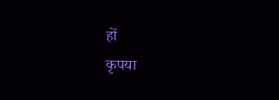हों
कृपया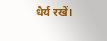धैर्य रखें।